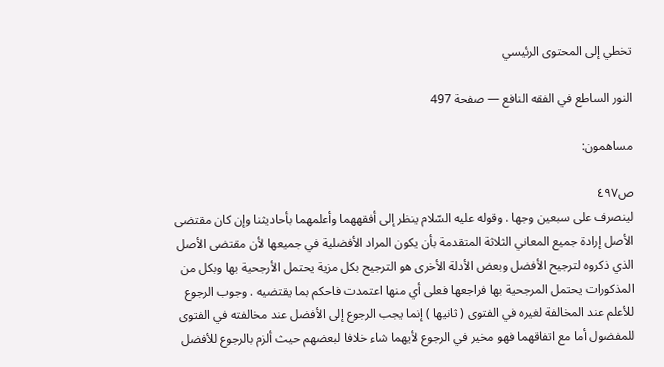تخطي إلى المحتوى الرئيسي

النور الساطع في الفقه النافع — صفحة 497

مساهمون:

ص٤٩٧
لينصرف على سبعين وجها . وقوله عليه السّلام ينظر إلى أفقههما وأعلمهما بأحاديثنا وإن كان مقتضى الأصل إرادة جميع المعاني الثلاثة المتقدمة بأن يكون المراد الأفضلية في جميعها لأن مقتضى الأصل الذي ذكروه لترجيح الأفضل وبعض الأدلة الأخرى هو الترجيح بكل مزية يحتمل الأرجحية بها وبكل من المذكورات يحتمل المرجحية بها فراجعها فعلى أي منها اعتمدت فاحكم بما يقتضيه . وجوب الرجوع للأعلم عند المخالفة لغيره في الفتوى ( ثانيها ) إنما يجب الرجوع إلى الأفضل عند مخالفته في الفتوى للمفضول أما مع اتفاقهما فهو مخير في الرجوع لأيهما شاء خلافا لبعضهم حيث ألزم بالرجوع للأفضل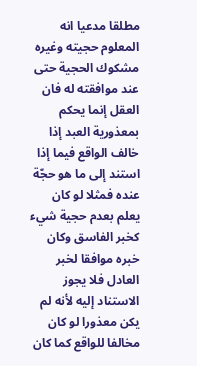مطلقا مدعيا انه المعلوم حجيته وغيره مشكوك الحجية حتى عند موافقته له فان العقل إنما يحكم بمعذورية العبد إذا خالف الواقع فيما إذا استند إلى ما هو حجّة عنده فمثلا لو كان يعلم بعدم حجية شيء كخبر الفاسق وكان خبره موافقا لخبر العادل فلا يجوز الاستناد إليه لأنه لم يكن معذورا لو كان مخالفا للواقع كما كان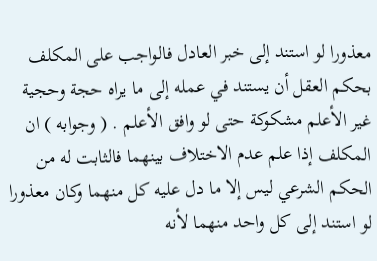معذورا لو استند إلى خبر العادل فالواجب على المكلف بحكم العقل أن يستند في عمله إلى ما يراه حجة وحجية غير الأعلم مشكوكة حتى لو وافق الأعلم . ( وجوابه ) ان المكلف إذا علم عدم الاختلاف بينهما فالثابت له من الحكم الشرعي ليس إلا ما دل عليه كل منهما وكان معذورا لو استند إلى كل واحد منهما لأنه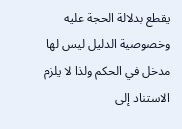يقطع بدلالة الحجة عليه وخصوصية الدليل ليس لها مدخل في الحكم ولذا لا يلزم الاستناد إلى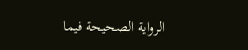الرواية الصحيحة فيما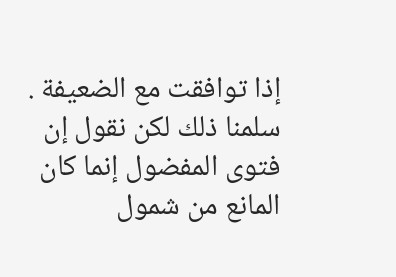إذا توافقت مع الضعيفة . سلمنا ذلك لكن نقول إن فتوى المفضول إنما كان المانع من شمول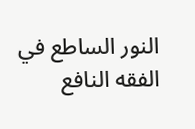النور الساطع في الفقه النافع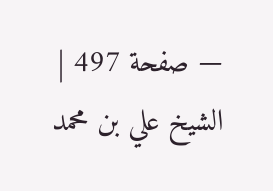— صفحة 497 | الشيخ علي بن محمد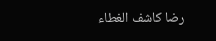رضا كاشف الغطاء